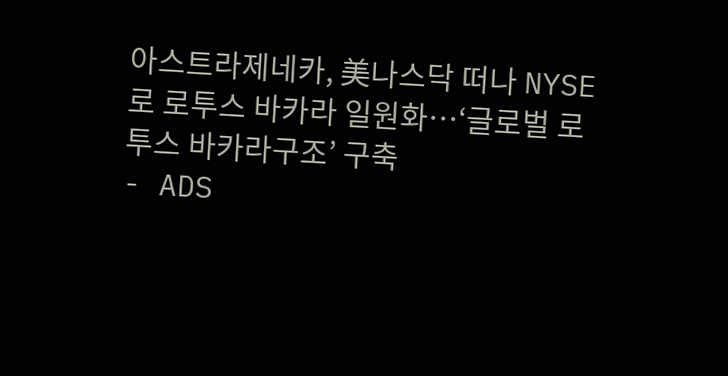아스트라제네카, 美나스닥 떠나 NYSE로 로투스 바카라 일원화…‘글로벌 로투스 바카라구조’ 구축
- ADS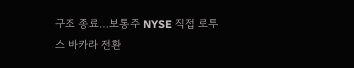구조 종료…보통주 NYSE 직접 로투스 바카라 전환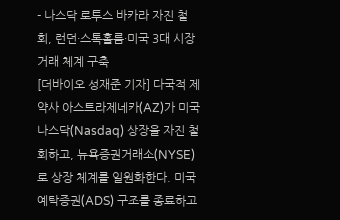- 나스닥 로투스 바카라 자진 철회, 런던·스톡홀름·미국 3대 시장 거래 체계 구축
[더바이오 성재준 기자] 다국적 제약사 아스트라제네카(AZ)가 미국 나스닥(Nasdaq) 상장을 자진 철회하고, 뉴욕증권거래소(NYSE)로 상장 체계를 일원화한다. 미국예탁증권(ADS) 구조를 종료하고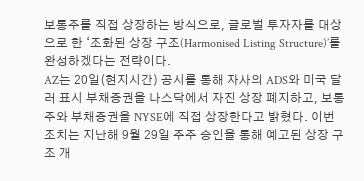보통주를 직접 상장하는 방식으로, 글로벌 투자자를 대상으로 한 ‘조화된 상장 구조(Harmonised Listing Structure)’를 완성하겠다는 전략이다.
AZ는 20일(현지시간) 공시를 통해 자사의 ADS와 미국 달러 표시 부채증권을 나스닥에서 자진 상장 폐지하고, 보통주와 부채증권을 NYSE에 직접 상장한다고 밝혔다. 이번 조치는 지난해 9월 29일 주주 승인을 통해 예고된 상장 구조 개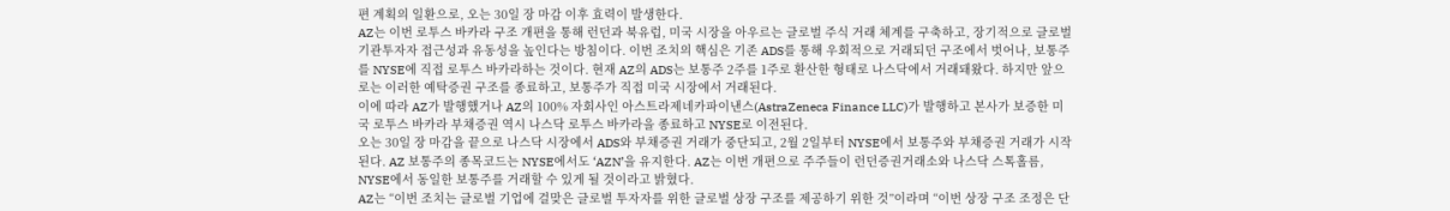편 계획의 일환으로, 오는 30일 장 마감 이후 효력이 발생한다.
AZ는 이번 로투스 바카라 구조 개편을 통해 런던과 북유럽, 미국 시장을 아우르는 글로벌 주식 거래 체계를 구축하고, 장기적으로 글로벌 기관투자자 접근성과 유동성을 높인다는 방침이다. 이번 조치의 핵심은 기존 ADS를 통해 우회적으로 거래되던 구조에서 벗어나, 보통주를 NYSE에 직접 로투스 바카라하는 것이다. 현재 AZ의 ADS는 보통주 2주를 1주로 환산한 형태로 나스닥에서 거래돼왔다. 하지만 앞으로는 이러한 예탁증권 구조를 종료하고, 보통주가 직접 미국 시장에서 거래된다.
이에 따라 AZ가 발행했거나 AZ의 100% 자회사인 아스트라제네카파이낸스(AstraZeneca Finance LLC)가 발행하고 본사가 보증한 미국 로투스 바카라 부채증권 역시 나스닥 로투스 바카라을 종료하고 NYSE로 이전된다.
오는 30일 장 마감을 끝으로 나스닥 시장에서 ADS와 부채증권 거래가 중단되고, 2월 2일부터 NYSE에서 보통주와 부채증권 거래가 시작된다. AZ 보통주의 종목코드는 NYSE에서도 ‘AZN’을 유지한다. AZ는 이번 개편으로 주주들이 런던증권거래소와 나스닥 스톡홀름, NYSE에서 동일한 보통주를 거래할 수 있게 될 것이라고 밝혔다.
AZ는 “이번 조치는 글로벌 기업에 걸맞은 글로벌 투자자를 위한 글로벌 상장 구조를 제공하기 위한 것”이라며 “이번 상장 구조 조정은 단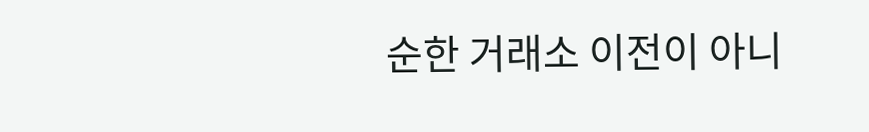순한 거래소 이전이 아니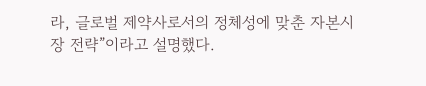라, 글로벌 제약사로서의 정체성에 맞춘 자본시장 전략”이라고 설명했다.